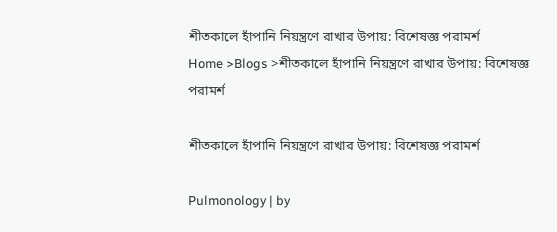শীতকালে হাঁপানি নিয়ন্ত্রণে রাখার উপায়: বিশেষজ্ঞ পরামর্শ
Home >Blogs >শীতকালে হাঁপানি নিয়ন্ত্রণে রাখার উপায়: বিশেষজ্ঞ পরামর্শ

শীতকালে হাঁপানি নিয়ন্ত্রণে রাখার উপায়: বিশেষজ্ঞ পরামর্শ

Pulmonology | by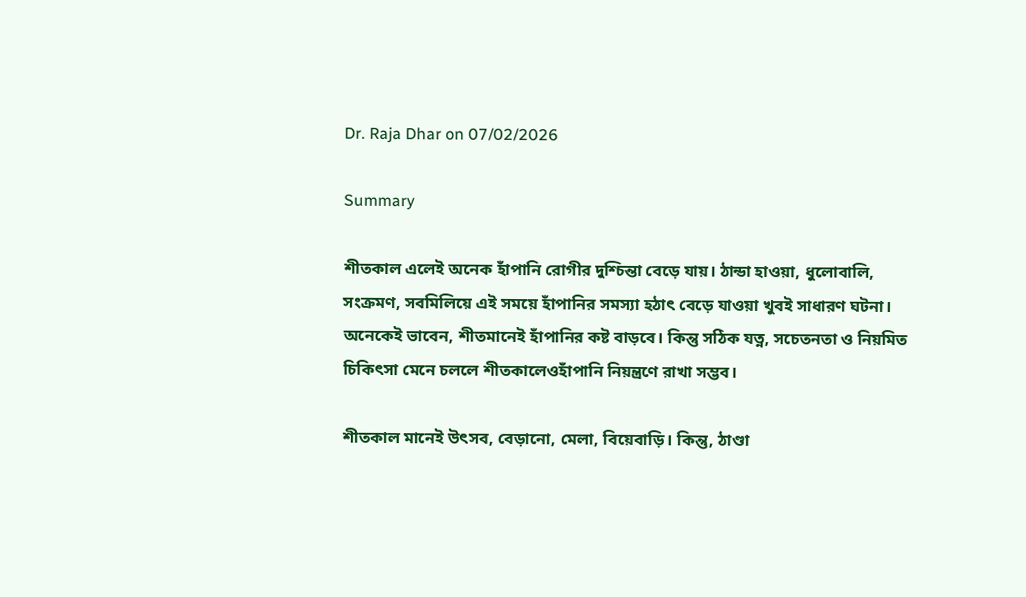Dr. Raja Dhar on 07/02/2026

Summary

শীতকাল এলেই অনেক হাঁপানি রোগীর দুশ্চিন্তা বেড়ে যায়। ঠান্ডা হাওয়া, ধুলোবালি, সংক্রমণ, সবমিলিয়ে এই সময়ে হাঁপানির সমস্যা হঠাৎ বেড়ে যাওয়া খুবই সাধারণ ঘটনা। অনেকেই ভাবেন, শীতমানেই হাঁপানির কষ্ট বাড়বে। কিন্তু সঠিক যত্ন, সচেতনতা ও নিয়মিত চিকিৎসা মেনে চললে শীতকালেওহাঁপানি নিয়ন্ত্রণে রাখা সম্ভব।

শীতকাল মানেই উৎসব, বেড়ানো, মেলা, বিয়েবাড়ি। কিন্তু, ঠাণ্ডা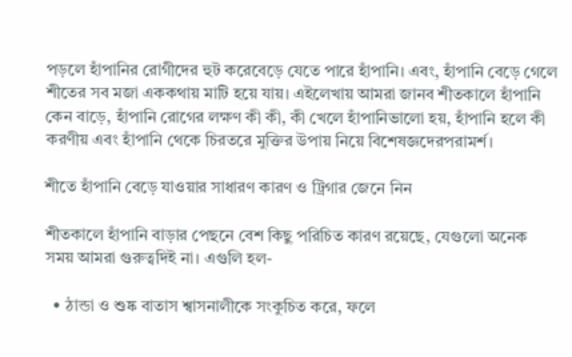পড়লে হাঁপানির রোগীদের হুট করেবেড়ে যেতে পারে হাঁপানি। এবং, হাঁপানি বেড়ে গেলে শীতের সব মজা এককথায় মাটি হয়ে যায়। এইলেখায় আমরা জানব শীতকালে হাঁপানি কেন বাড়ে, হাঁপানি রোগের লক্ষণ কী কী, কী খেলে হাঁপানিভালো হয়, হাঁপানি হলে কী করণীয় এবং হাঁপানি থেকে চিরতরে মুক্তির উপায় নিয়ে বিশেষজ্ঞদেরপরামর্শ।

শীতে হাঁপানি বেড়ে যাওয়ার সাধারণ কারণ ও ট্রিগার জেনে নিন

শীতকালে হাঁপানি বাড়ার পেছনে বেশ কিছু পরিচিত কারণ রয়েছে, যেগুলো অনেক সময় আমরা গুরুত্বদিই না। এগুলি হল-

  • ঠান্ডা ও শুষ্ক বাতাস শ্বাসনালীকে সংকুচিত করে, ফলে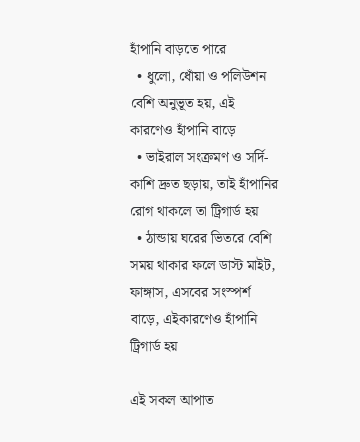হাঁপানি বাড়তে পারে
  • ধুলো, ধোঁয়া ও পলিউশন বেশি অনুভূত হয়, এই কারণেও হাঁপানি বাড়ে
  • ভাইরাল সংক্রমণ ও সর্দি-কাশি দ্রুত ছড়ায়, তাই হাঁপানির রোগ থাকলে তা ট্রিগার্ড হয়
  • ঠান্ডায় ঘরের ভিতরে বেশি সময় থাকার ফলে ডাস্ট মাইট, ফাঙ্গাস, এসবের সংস্পর্শ বাড়ে, এইকারণেও হাঁপানি ট্রিগার্ড হয়

এই সকল আপাত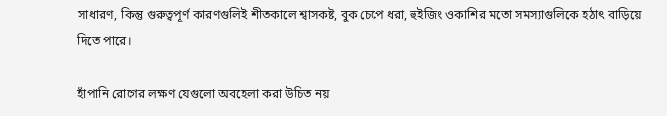সাধারণ, কিন্তু গুরুত্বপূর্ণ কারণগুলিই শীতকালে শ্বাসকষ্ট, বুক চেপে ধরা, হুইজিং ওকাশির মতো সমস্যাগুলিকে হঠাৎ বাড়িয়ে দিতে পারে।

হাঁপানি রোগের লক্ষণ যেগুলো অবহেলা করা উচিত নয়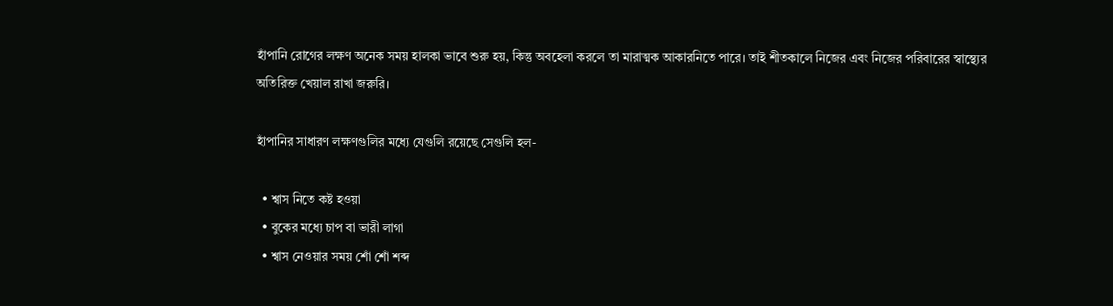হাঁপানি রোগের লক্ষণ অনেক সময় হালকা ভাবে শুরু হয়, কিন্তু অবহেলা করলে তা মারাত্মক আকারনিতে পারে। তাই শীতকালে নিজের এবং নিজের পরিবারের স্বাস্থ্যের অতিরিক্ত খেয়াল রাখা জরুরি।

হাঁপানির সাধারণ লক্ষণগুলির মধ্যে যেগুলি রয়েছে সেগুলি হল-

  • শ্বাস নিতে কষ্ট হওয়া
  • বুকের মধ্যে চাপ বা ভারী লাগা
  • শ্বাস নেওয়ার সময় শোঁ শোঁ শব্দ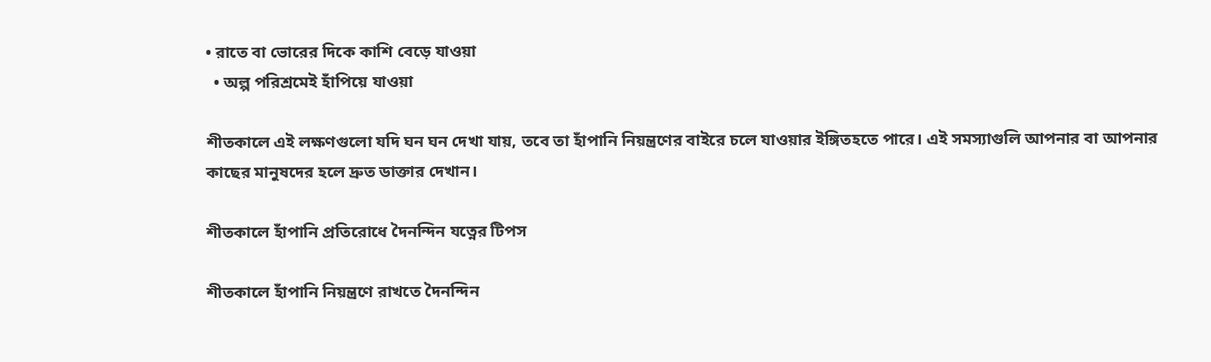• রাতে বা ভোরের দিকে কাশি বেড়ে যাওয়া
  • অল্প পরিশ্রমেই হাঁপিয়ে যাওয়া

শীতকালে এই লক্ষণগুলো যদি ঘন ঘন দেখা যায়, তবে তা হাঁপানি নিয়ন্ত্রণের বাইরে চলে যাওয়ার ইঙ্গিতহতে পারে। এই সমস্যাগুলি আপনার বা আপনার কাছের মানুষদের হলে দ্রুত ডাক্তার দেখান।

শীতকালে হাঁপানি প্রতিরোধে দৈনন্দিন যত্নের টিপস

শীতকালে হাঁপানি নিয়ন্ত্রণে রাখতে দৈনন্দিন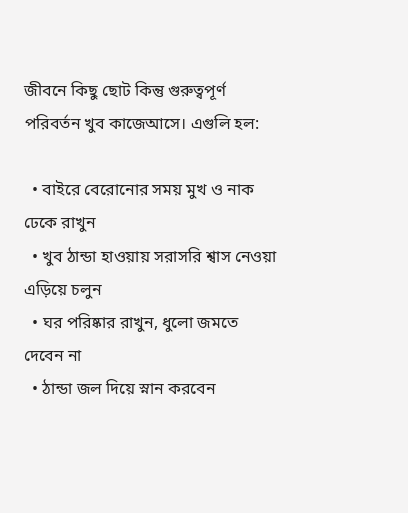জীবনে কিছু ছোট কিন্তু গুরুত্বপূর্ণ পরিবর্তন খুব কাজেআসে। এগুলি হল:

  • বাইরে বেরোনোর সময় মুখ ও নাক ঢেকে রাখুন
  • খুব ঠান্ডা হাওয়ায় সরাসরি শ্বাস নেওয়া এড়িয়ে চলুন
  • ঘর পরিষ্কার রাখুন, ধুলো জমতে দেবেন না
  • ঠান্ডা জল দিয়ে স্নান করবেন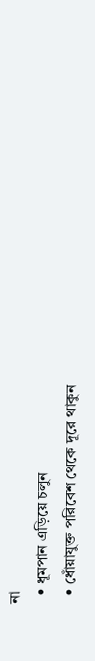না
  • ধূমপান এড়িয়ে চলুন
  • ধোঁয়াযুক্ত পরিবেশ থেকে দূরে থাকুন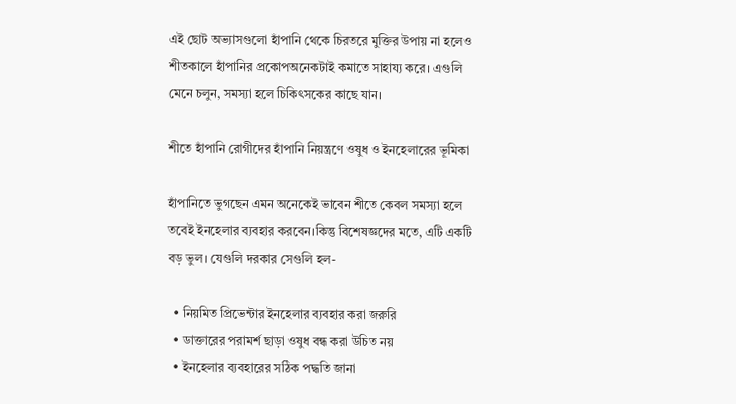এই ছোট অভ্যাসগুলো হাঁপানি থেকে চিরতরে মুক্তির উপায় না হলেও শীতকালে হাঁপানির প্রকোপঅনেকটাই কমাতে সাহায্য করে। এগুলি মেনে চলুন, সমস্যা হলে চিকিৎসকের কাছে যান।

শীতে হাঁপানি রোগীদের হাঁপানি নিয়ন্ত্রণে ওষুধ ও ইনহেলারের ভূমিকা

হাঁপানিতে ভুগছেন এমন অনেকেই ভাবেন শীতে কেবল সমস্যা হলে তবেই ইনহেলার ব্যবহার করবেন।কিন্তু বিশেষজ্ঞদের মতে, এটি একটি বড় ভুল। যেগুলি দরকার সেগুলি হল-

  • নিয়মিত প্রিভেন্টার ইনহেলার ব্যবহার করা জরুরি
  • ডাক্তারের পরামর্শ ছাড়া ওষুধ বন্ধ করা উচিত নয়
  • ইনহেলার ব্যবহারের সঠিক পদ্ধতি জানা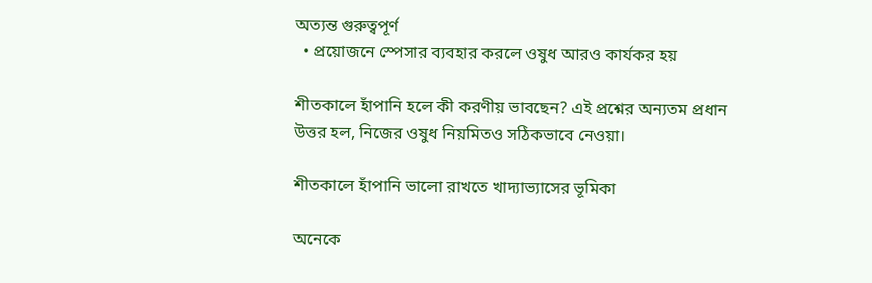অত্যন্ত গুরুত্বপূর্ণ
  • প্রয়োজনে স্পেসার ব্যবহার করলে ওষুধ আরও কার্যকর হয়

শীতকালে হাঁপানি হলে কী করণীয় ভাবছেন? এই প্রশ্নের অন্যতম প্রধান উত্তর হল, নিজের ওষুধ নিয়মিতও সঠিকভাবে নেওয়া।

শীতকালে হাঁপানি ভালো রাখতে খাদ্যাভ্যাসের ভূমিকা

অনেকে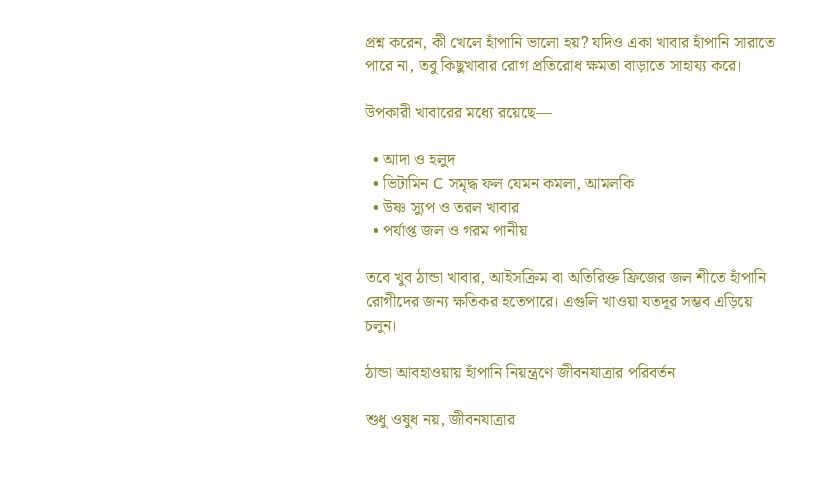প্রশ্ন করেন, কী খেলে হাঁপানি ভালো হয়? যদিও একা খাবার হাঁপানি সারাতে পারে না, তবু কিছুখাবার রোগ প্রতিরোধ ক্ষমতা বাড়াতে সাহায্য করে।

উপকারী খাবারের মধ্যে রয়েছে—

  • আদা ও হলুদ
  • ভিটামিন C সমৃদ্ধ ফল যেমন কমলা, আমলকি
  • উষ্ণ স্যুপ ও তরল খাবার
  • পর্যাপ্ত জল ও গরম পানীয়

তবে খুব ঠান্ডা খাবার, আইসক্রিম বা অতিরিক্ত ফ্রিজের জল শীতে হাঁপানি রোগীদের জন্য ক্ষতিকর হতেপারে। এগুলি খাওয়া যতদূর সম্ভব এড়িয়ে চলুন।

ঠান্ডা আবহাওয়ায় হাঁপানি নিয়ন্ত্রণে জীবনযাত্রার পরিবর্তন

শুধু ওষুধ নয়, জীবনযাত্রার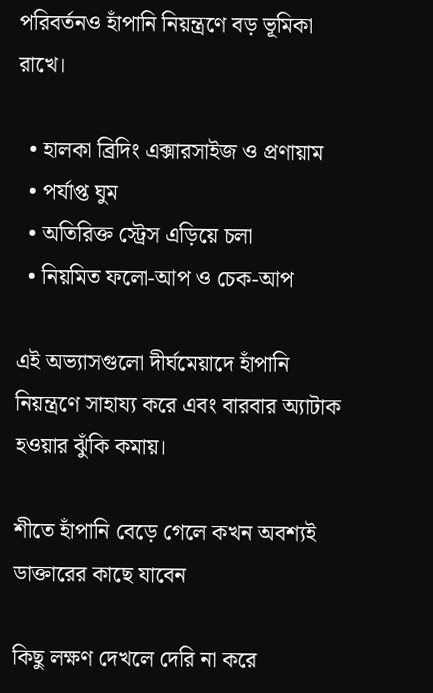পরিবর্তনও হাঁপানি নিয়ন্ত্রণে বড় ভূমিকা রাখে।

  • হালকা ব্রিদিং এক্সারসাইজ ও প্রণায়াম
  • পর্যাপ্ত ঘুম
  • অতিরিক্ত স্ট্রেস এড়িয়ে চলা
  • নিয়মিত ফলো-আপ ও চেক-আপ

এই অভ্যাসগুলো দীর্ঘমেয়াদে হাঁপানি নিয়ন্ত্রণে সাহায্য করে এবং বারবার অ্যাটাক হওয়ার ঝুঁকি কমায়।

শীতে হাঁপানি বেড়ে গেলে কখন অবশ্যই ডাক্তারের কাছে যাবেন

কিছু লক্ষণ দেখলে দেরি না করে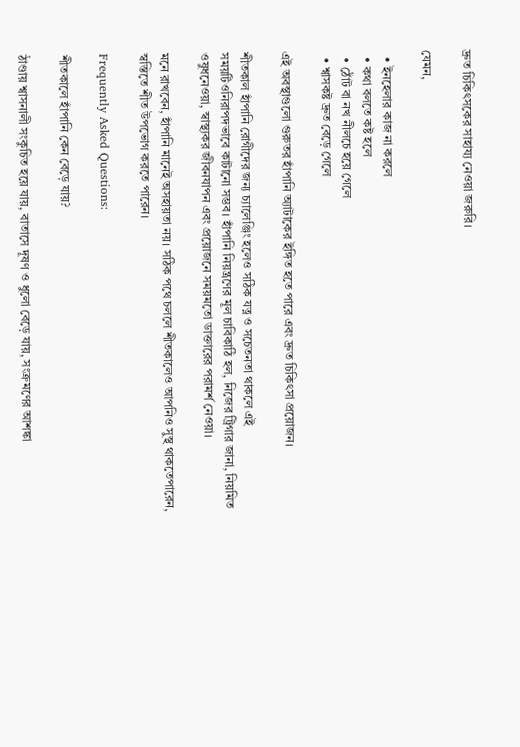দ্রুত চিকিৎসকের সাহায্য নেওয়া জরুরি।

যেমন,

  • ইনহেলার কাজ না করলে
  • কথা বলতে কষ্ট হলে
  • ঠোঁট বা নখ নীলচে হয়ে গেলে
  • শ্বাসকষ্ট দ্রুত বেড়ে গেলে

এই অবস্থাগুলো গুরুতর হাঁপানি অ্যাটাকের ইঙ্গিত হতে পারে এবং দ্রুত চিকিৎসা প্রয়োজন।

শীতকাল হাঁপানি রোগীদের জন্য চ্যালেঞ্জিং হলেও সঠিক যত্ন ও সচেতনতা থাকলে এই সময়টিওনিরাপদভাবে কাটানো সম্ভব। হাঁপানি নিয়ন্ত্রণের মূল চাবিকাঠি হল, নিজের ট্রিগার জানা, নিয়মিত ওষুধনেওয়া, স্বাস্থ্যকর জীবনযাপন এবং প্রয়োজনে সময়মতো ডাক্তারের পরামর্শ নেওয়া।

মনে রাখবেন, হাঁপানি মানেই অসহায়তা নয়। সঠিক পথে চললে শীতকালেও আপনিও সুস্থ থাকতেপারেন, স্বস্তিতে শীত উপভোগ করতে পারেন।

Frequently Asked Questions:

শীতকালে হাঁপানি কেন বেড়ে যায়?

ঠাণ্ডায় শ্বাসনালী সংকুচিত হয়ে যায়, বাতাসে দূষণ ও ধুলো বেড়ে যায়, সংক্রমণের আশঙ্কা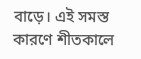বাড়ে। এই সমস্ত কারণে শীতকালে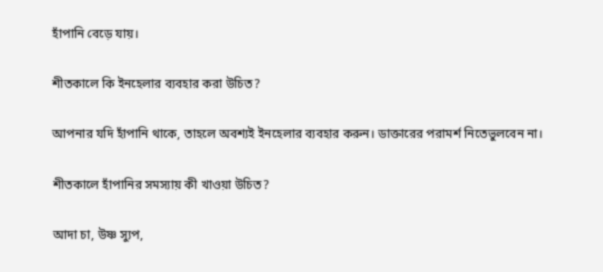হাঁপানি বেড়ে যায়।

শীতকালে কি ইনহেলার ব্যবহার করা উচিত?

আপনার যদি হাঁপানি থাকে, তাহলে অবশ্যই ইনহেলার ব্যবহার করুন। ডাক্তারের পরামর্শ নিতেভুলবেন না।

শীতকালে হাঁপানির সমস্যায় কী খাওয়া উচিত?

আদা চা, উষ্ণ স্যুপ,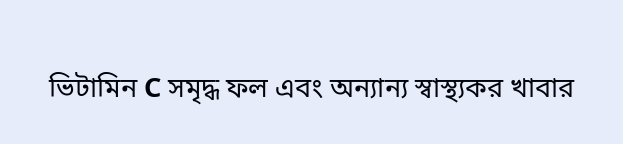ভিটামিন C সমৃদ্ধ ফল এবং অন্যান্য স্বাস্থ্যকর খাবার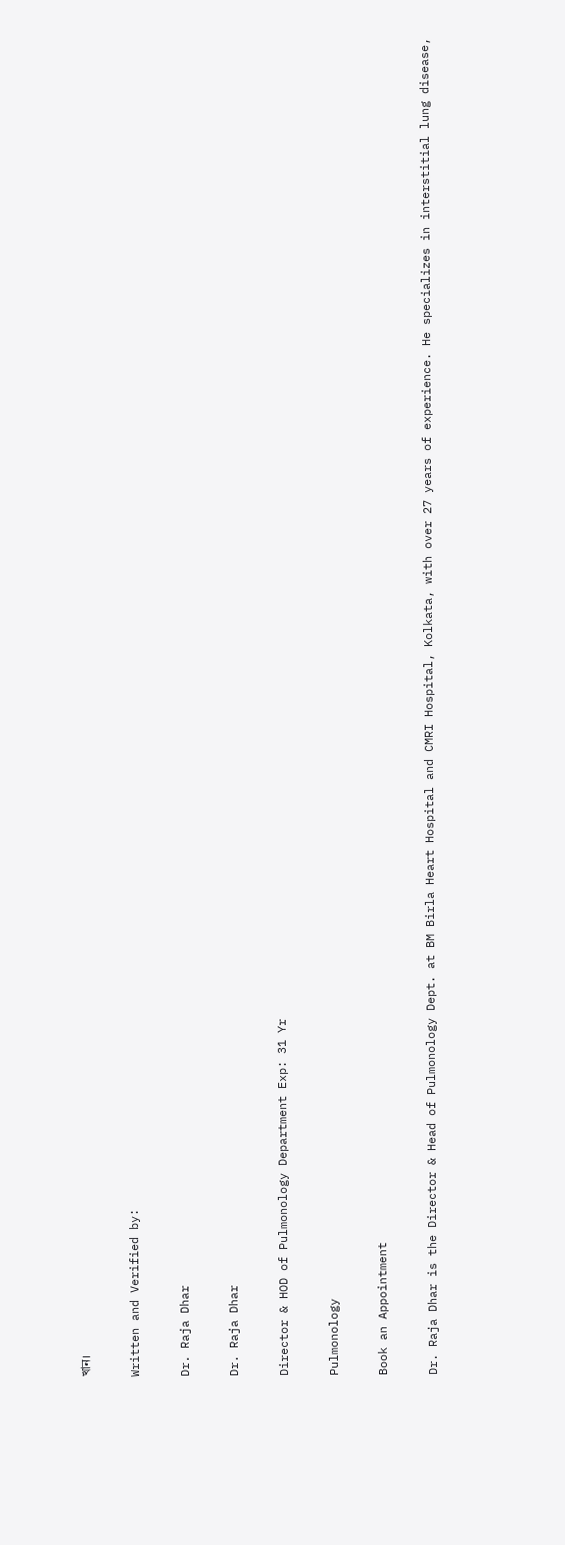খান।

Written and Verified by:

Dr. Raja Dhar

Dr. Raja Dhar

Director & HOD of Pulmonology Department Exp: 31 Yr

Pulmonology

Book an Appointment

Dr. Raja Dhar is the Director & Head of Pulmonology Dept. at BM Birla Heart Hospital and CMRI Hospital, Kolkata, with over 27 years of experience. He specializes in interstitial lung disease,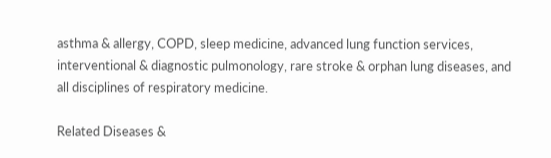asthma & allergy, COPD, sleep medicine, advanced lung function services, interventional & diagnostic pulmonology, rare stroke & orphan lung diseases, and all disciplines of respiratory medicine.

Related Diseases &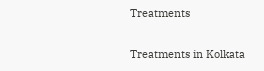Treatments

Treatments in Kolkata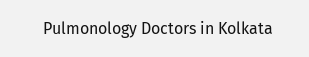Pulmonology Doctors in Kolkata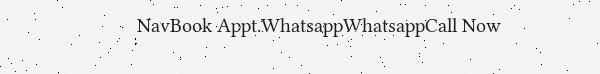NavBook Appt.WhatsappWhatsappCall Now